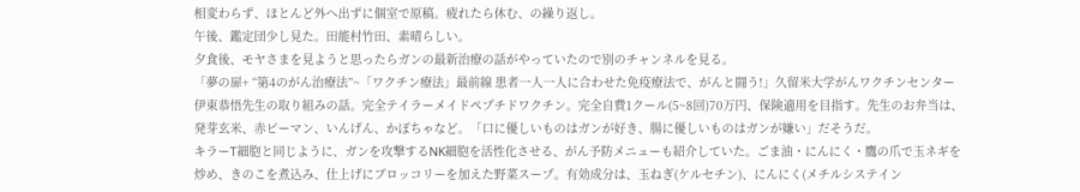相変わらず、ほとんど外へ出ずに個室で原稿。疲れたら休む、の繰り返し。
午後、鑑定団少し見た。田能村竹田、素晴らしい。
夕食後、モヤさまを見ようと思ったらガンの最新治療の話がやっていたので別のチャンネルを見る。
「夢の扉+ “第4のがん治療法”~「ワクチン療法」最前線 患者一人一人に合わせた免疫療法で、がんと闘う!」久留米大学がんワクチンセンター伊東恭悟先生の取り組みの話。完全テイラーメイドペプチドワクチン。完全自費1クール(5~8回)70万円、保険適用を目指す。先生のお弁当は、発芽玄米、赤ピーマン、いんげん、かぼちゃなど。「口に優しいものはガンが好き、腸に優しいものはガンが嫌い」だそうだ。
キラーT細胞と同じように、ガンを攻撃するNK細胞を活性化させる、がん予防メニューも紹介していた。ごま油・にんにく・鷹の爪で玉ネギを炒め、きのこを煮込み、仕上げにブロッコリーを加えた野菜スープ。有効成分は、玉ねぎ(ケルセチン)、にんにく(メチルシステイン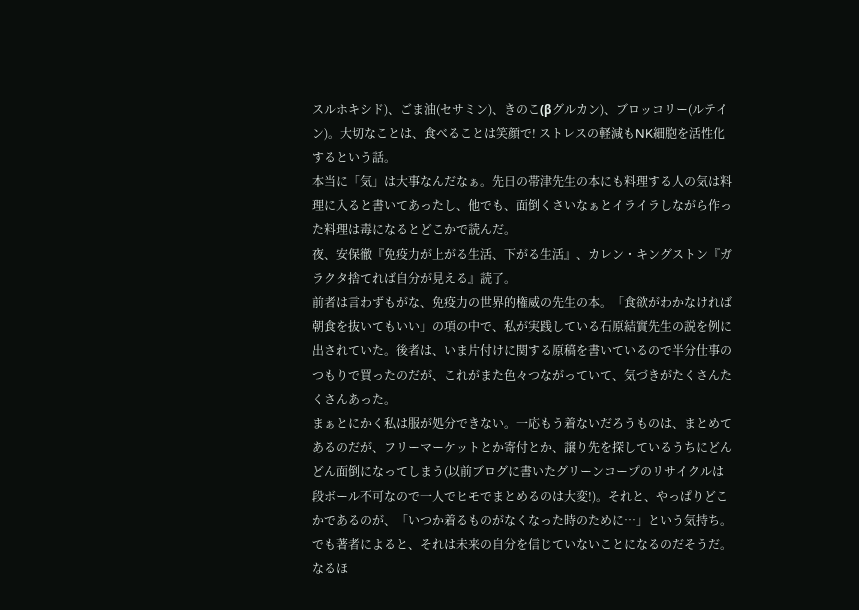スルホキシド)、ごま油(セサミン)、きのこ(βグルカン)、ブロッコリー(ルテイン)。大切なことは、食べることは笑顔で! ストレスの軽減もNK細胞を活性化するという話。
本当に「気」は大事なんだなぁ。先日の帯津先生の本にも料理する人の気は料理に入ると書いてあったし、他でも、面倒くさいなぁとイライラしながら作った料理は毒になるとどこかで読んだ。
夜、安保徹『免疫力が上がる生活、下がる生活』、カレン・キングストン『ガラクタ捨てれば自分が見える』読了。
前者は言わずもがな、免疫力の世界的権威の先生の本。「食欲がわかなければ朝食を抜いてもいい」の項の中で、私が実践している石原結實先生の説を例に出されていた。後者は、いま片付けに関する原稿を書いているので半分仕事のつもりで買ったのだが、これがまた色々つながっていて、気づきがたくさんたくさんあった。
まぁとにかく私は服が処分できない。一応もう着ないだろうものは、まとめてあるのだが、フリーマーケットとか寄付とか、譲り先を探しているうちにどんどん面倒になってしまう(以前ブログに書いたグリーンコープのリサイクルは段ボール不可なので一人でヒモでまとめるのは大変!)。それと、やっぱりどこかであるのが、「いつか着るものがなくなった時のために…」という気持ち。でも著者によると、それは未来の自分を信じていないことになるのだそうだ。なるほ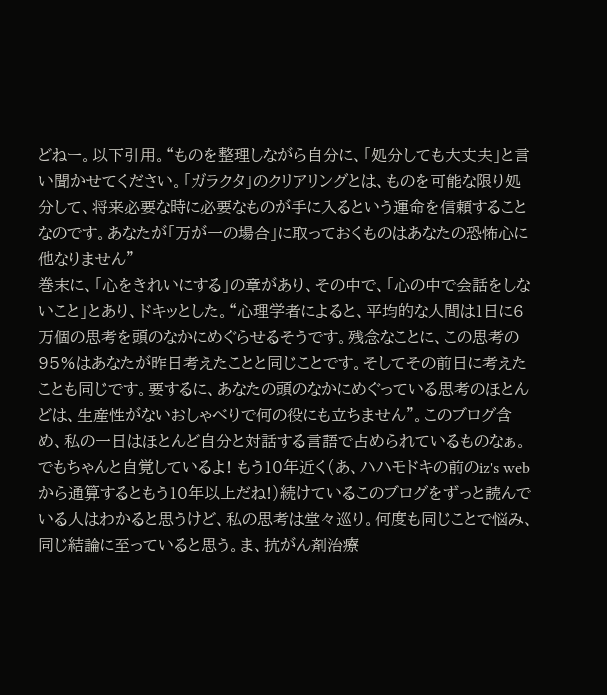どねー。以下引用。“ものを整理しながら自分に、「処分しても大丈夫」と言い聞かせてください。「ガラクタ」のクリアリングとは、ものを可能な限り処分して、将来必要な時に必要なものが手に入るという運命を信頼することなのです。あなたが「万が一の場合」に取っておくものはあなたの恐怖心に他なりません”
巻末に、「心をきれいにする」の章があり、その中で、「心の中で会話をしないこと」とあり、ドキッとした。“心理学者によると、平均的な人間は1日に6万個の思考を頭のなかにめぐらせるそうです。残念なことに、この思考の95%はあなたが昨日考えたことと同じことです。そしてその前日に考えたことも同じです。要するに、あなたの頭のなかにめぐっている思考のほとんどは、生産性がないおしゃべりで何の役にも立ちません”。このブログ含め、私の一日はほとんど自分と対話する言語で占められているものなぁ。でもちゃんと自覚しているよ! もう10年近く(あ、ハハモドキの前のiz's webから通算するともう10年以上だね!)続けているこのブログをずっと読んでいる人はわかると思うけど、私の思考は堂々巡り。何度も同じことで悩み、同じ結論に至っていると思う。ま、抗がん剤治療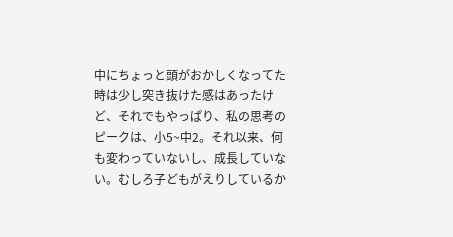中にちょっと頭がおかしくなってた時は少し突き抜けた感はあったけど、それでもやっぱり、私の思考のピークは、小5~中2。それ以来、何も変わっていないし、成長していない。むしろ子どもがえりしているか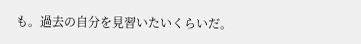も。過去の自分を見習いたいくらいだ。